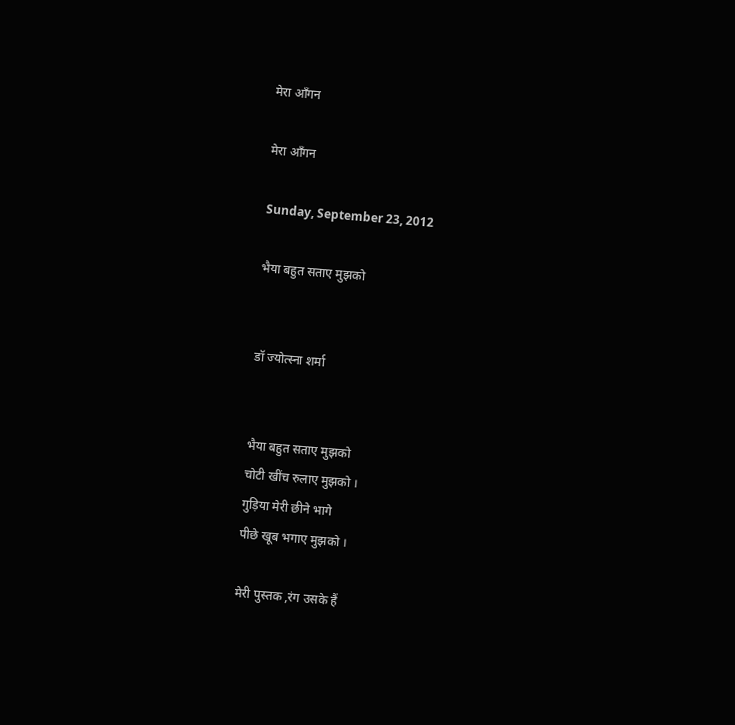मेरा आँगन

मेरा आँगन

Sunday, September 23, 2012

भैया बहुत सताए मुझको


डॉ ज्योत्स्ना शर्मा


भैया बहुत सताए मुझको
चोटी खींच रुलाए मुझको ।
गुड़िया मेरी छीने भागे
पीछे खूब भगाए मुझको ।

मेरी पुस्तक ,रंग उसके हैं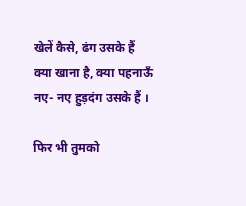खेलें कैसे, ढंग उसके हैं
क्या खाना है, क्या पहनाऊँ
नए- नए हुड़दंग उसके हैं ।

फिर भी तुमको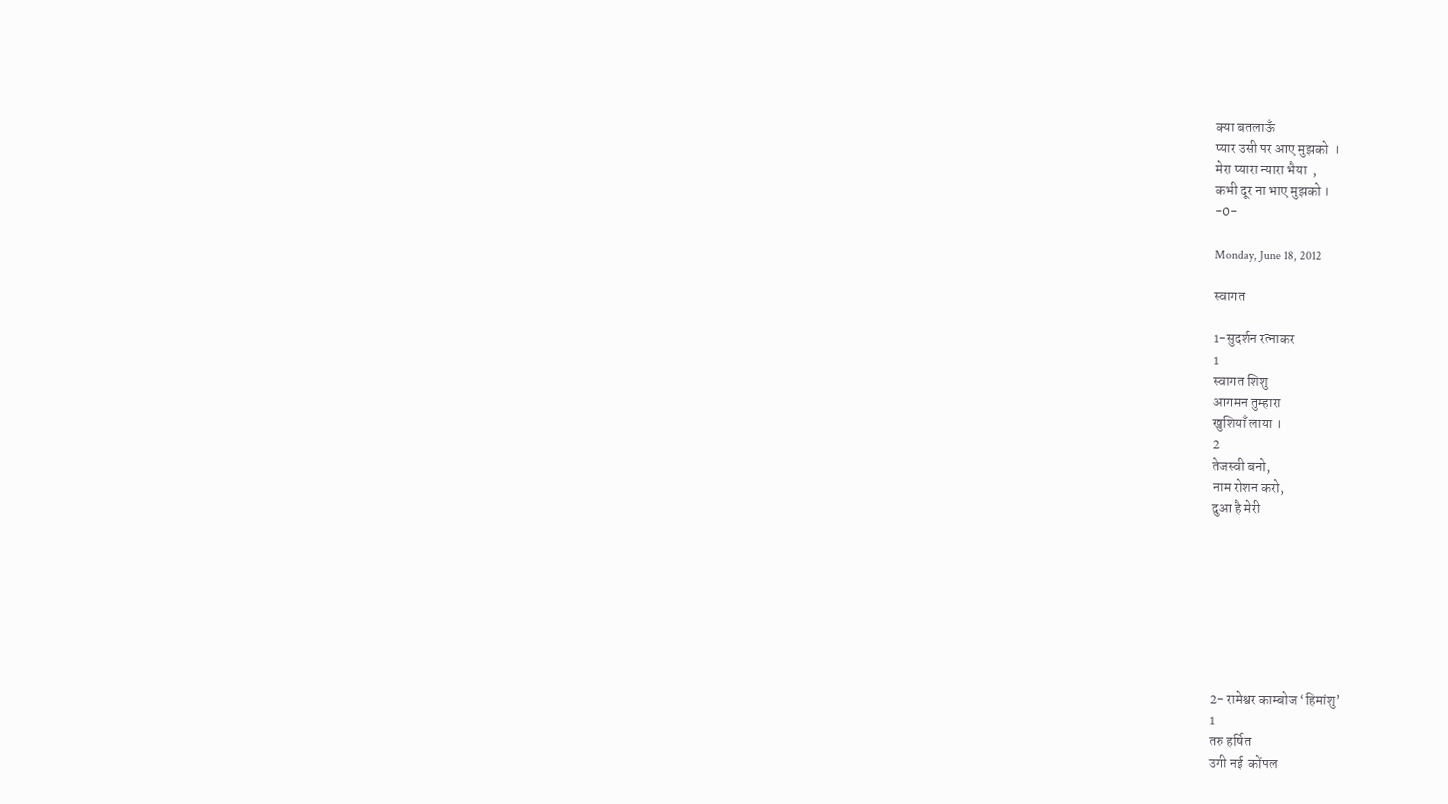क्या बतलाऊँ
प्यार उसी पर आए मुझको  ।
मेरा प्यारा न्यारा भैया  ,
कभी दूर ना भाए मुझको ।
-0-

Monday, June 18, 2012

स्वागत

1-सुदर्शन रत्नाकर
1
स्वागत शिशु
आगमन तुम्हारा
खुशियाँ लाया ।
2
तेजस्वी बनो,
नाम रोशन करो,
दुआ है मेरी








2- रामेश्वर काम्बोज ‘हिमांशु’
1
तरु हर्षित
उगी नई  कोंपल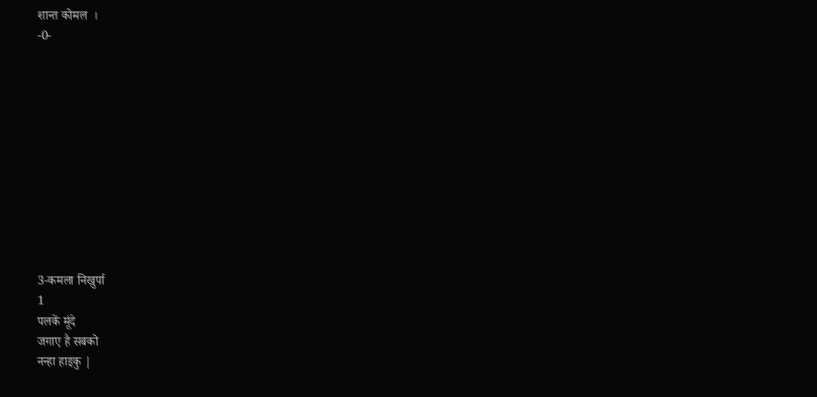शान्त कोमल  ।
-0-











3-कमला निखुर्पा
1
पलकें मूंदे
जगाए है सबको
नन्हा हाइकु |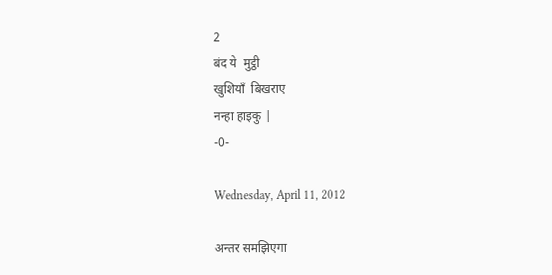2
बंद ये  मुट्ठी
खुशियाँ  बिखराए
नन्हा हाइकु |
-0-

Wednesday, April 11, 2012

अन्तर समझिएगा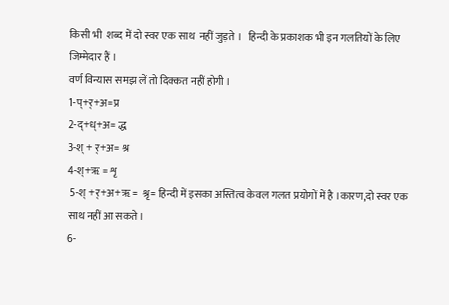किसी भी  शब्द में दो स्वर एक साथ  नहीं जुड़ते ।   हिन्दी के प्रकाशक भी इन गलतियों के लिए जिम्मेदार हैं ।
वर्ण विन्यास समझ लें तो दिक्कत नहीं होगी ।
1-प्+र्+अ=प्र
2-द्+ध्+अ= द्ध
3-श् + र्+अ= श्र
4-श्+ॠ = शृ
 5-श् +र्+अ+ॠ =  श्रृ= हिन्दी में इसका अस्तित्व केवल गलत प्रयोगों में है ।कारण,दो स्वर एक साथ नहीं आ सकते।
6-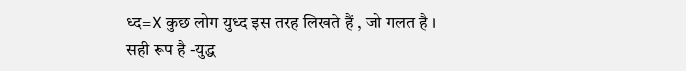ध्द=X कुछ लोग युध्द इस तरह लिखते हैं , जो गलत है ।
सही रूप है -युद्ध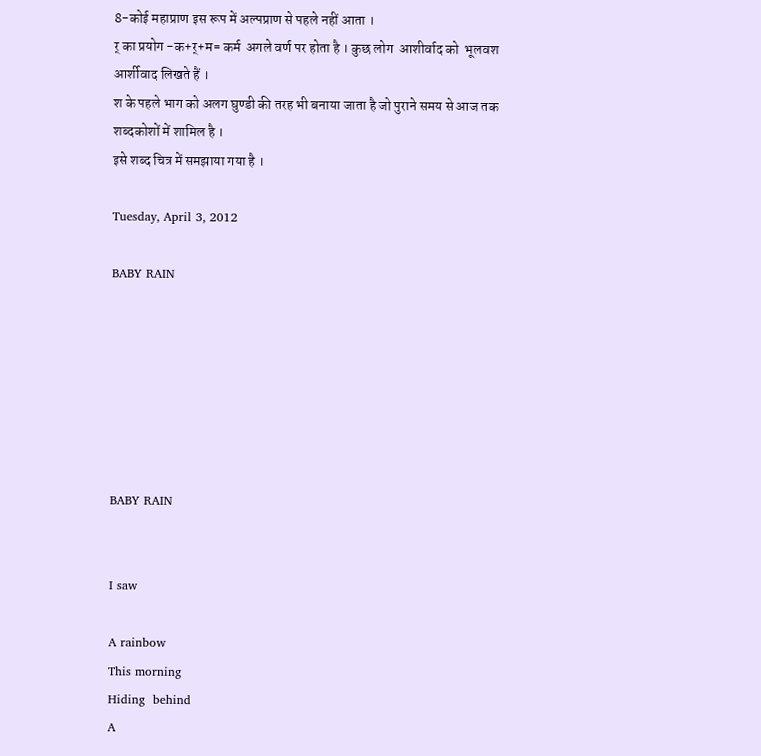8-कोई महाप्राण इस रूप में अल्पप्राण से पहले नहीं आता ।
र् का प्रयोग -क+र्+म= कर्म  अगले वर्ण पर होता है । कुछ लोग  आशीर्वाद को  भूलवश  आर्शीवाद लिखते हैं ।
श के पहले भाग को अलग घुण्डी की तरह भी बनाया जाता है जो पुराने समय से आज तक शब्दकोशों में शामिल है ।
इसे शब्द चित्र में समझाया गया है ।

Tuesday, April 3, 2012

BABY RAIN







BABY RAIN


I saw

A rainbow
This morning
Hiding  behind
A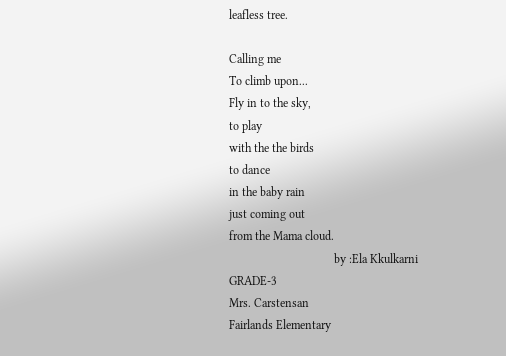leafless tree.

Calling me
To climb upon...
Fly in to the sky,
to play
with the the birds
to dance
in the baby rain
just coming out
from the Mama cloud.
                                   by :Ela Kkulkarni
GRADE-3
Mrs. Carstensan
Fairlands Elementary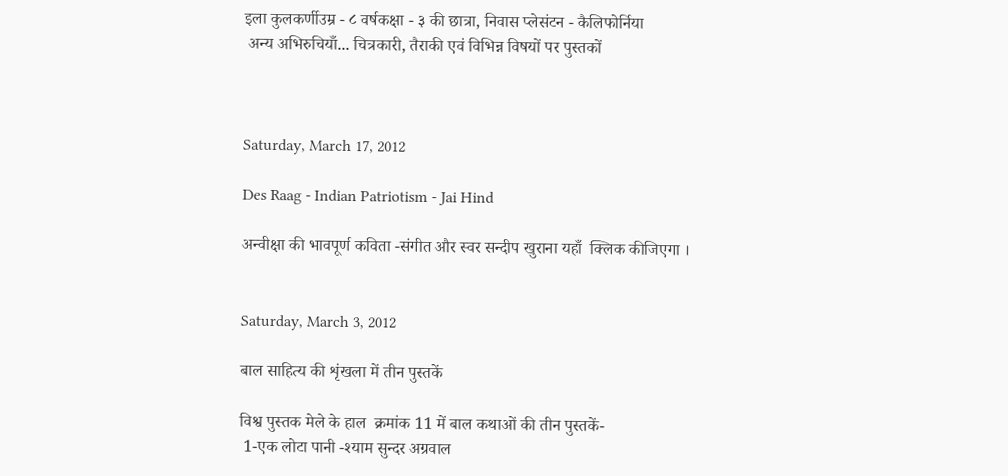इला कुलकर्णीउम्र - ८ वर्षकक्षा - ३ की छात्रा, निवास प्लेसंटन - कैलिफोर्निया
 अन्य अभिरुचियाँ... चित्रकारी, तैराकी एवं विभिन्न विषयों पर पुस्तकों



Saturday, March 17, 2012

Des Raag - Indian Patriotism - Jai Hind

अन्वीक्षा की भावपूर्ण कविता -संगीत और स्वर सन्दीप खुराना यहाँ  क्लिक कीजिएगा ।


Saturday, March 3, 2012

बाल साहित्य की शृंखला में तीन पुस्तकें

विश्व पुस्तक मेले के हाल  क्रमांक 11 में बाल कथाओं की तीन पुस्तकें-
 1-एक लोटा पानी -श्याम सुन्दर अग्रवाल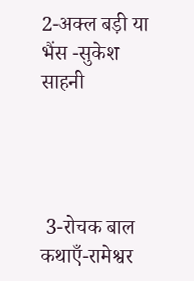2-अक्ल बड़ी या भैंस -सुकेश साहनी




 3-रोचक बाल कथाएँ-रामेश्वर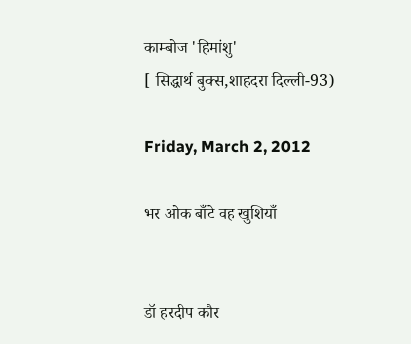काम्बोज 'हिमांशु'
[ सिद्धार्थ बुक्स,शाहदरा दिल्ली-93)

Friday, March 2, 2012

भर ओक बाँटे वह खुशियाँ


डॉ हरदीप कौर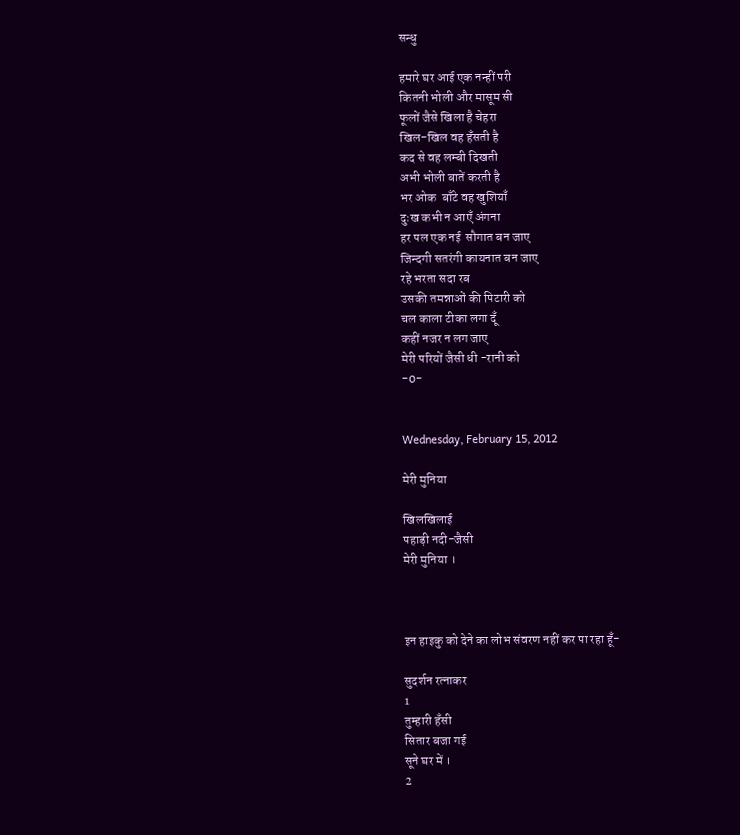सन्धु

हमारे घर आई एक नन्हीं परी
कितनी भोली और मासूम सी
फूलों जैसे खिला है चेहरा
खिल-खिल वह हँसती है
कद से वह लम्बी दिखती
अभी भोली बातें करती है
भर ओक  बाँटे वह खुशियाँ
दुःख कभी न आएँ अंगना
हर पल एक नई  सौगात बन जाए
जिन्दगी सतरंगी कायनात बन जाए
रहे भरता सदा रब
उसकी तमन्नाओं की पिटारी को
चल काला टीका लगा दूँ
कहीं नजर न लग जाए
मेरी परियों जैसी धी -रानी को
-0-


Wednesday, February 15, 2012

मेरी मुनिया

खिलखिलाई
पहाड़ी नदी-जैसी
मेरी मुनिया ।



इन हाइकु को देने का लोभ संवरण नहीं कर पा रहा हूँ-

सुदर्शन रत्नाकर
1
तुम्हारी हँसी
सितार बजा गई
सूने घर में ।
2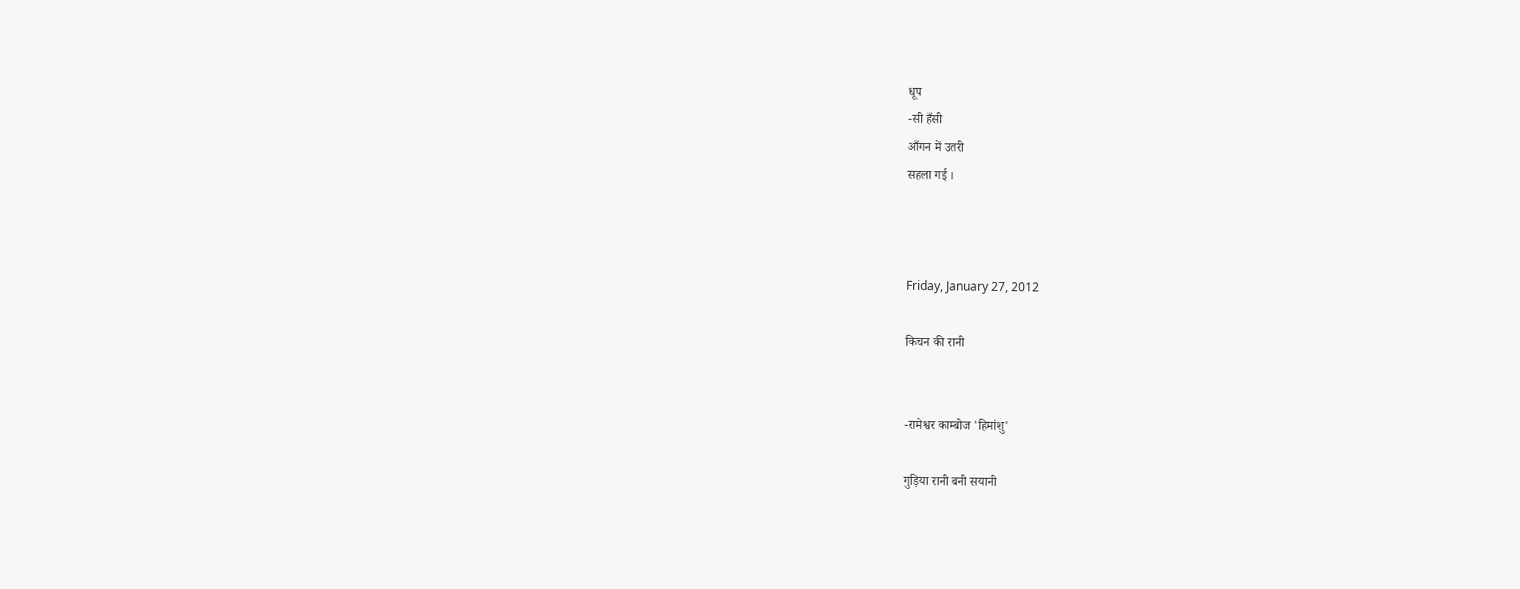धूप
-सी हँसी
आँगन में उतरी
सहला गई ।



Friday, January 27, 2012

किचन की रानी


-रामेश्वर काम्बोज 'हिमांशु'

गुड़िया रानी बनी सयानी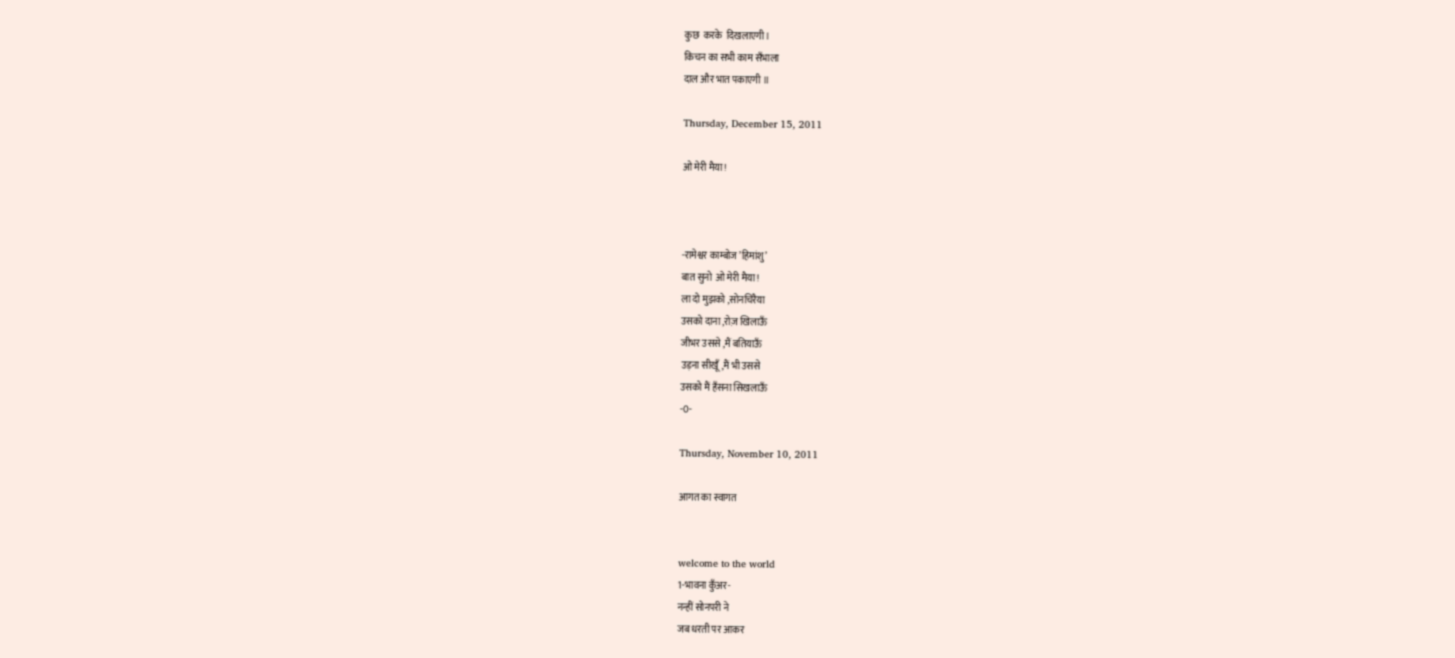कुछ  करके  दिखलाएगी ।
किचन का सभी काम सँभाला
दाल और भात पकाएगी ॥

Thursday, December 15, 2011

ओ मेरी मैया !



-रामेश्वर काम्बोज ’हिमांशु’
बात सुनो  ओ मेरी मैया !
ला दो मुझको ,सोनचिरैया
उसको दाना ,रोज़ खिलाऊँ
जीभर उससे ,मैं बतियाऊँ
उड़ना सीखूँ,मैं भी उससे
उसको मैं हँसना सिखलाऊँ
-0-

Thursday, November 10, 2011

आगत का स्वागत


welcome to the world
1-भावना कुँअर-
नन्हीं सोनपरी ने
जब धरती पर आकर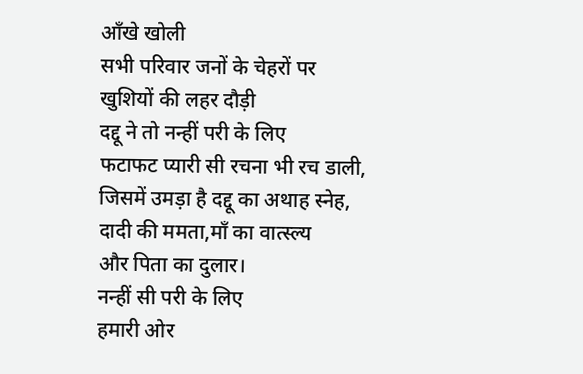आँखे खोली
सभी परिवार जनों के चेहरों पर
खुशियों की लहर दौड़ी
दद्दू ने तो नन्हीं परी के लिए
फटाफट प्यारी सी रचना भी रच डाली,
जिसमें उमड़ा है दद्दू का अथाह स्नेह,
दादी की ममता,माँ का वात्स्ल्य
और पिता का दुलार।
नन्हीं सी परी के लिए
हमारी ओर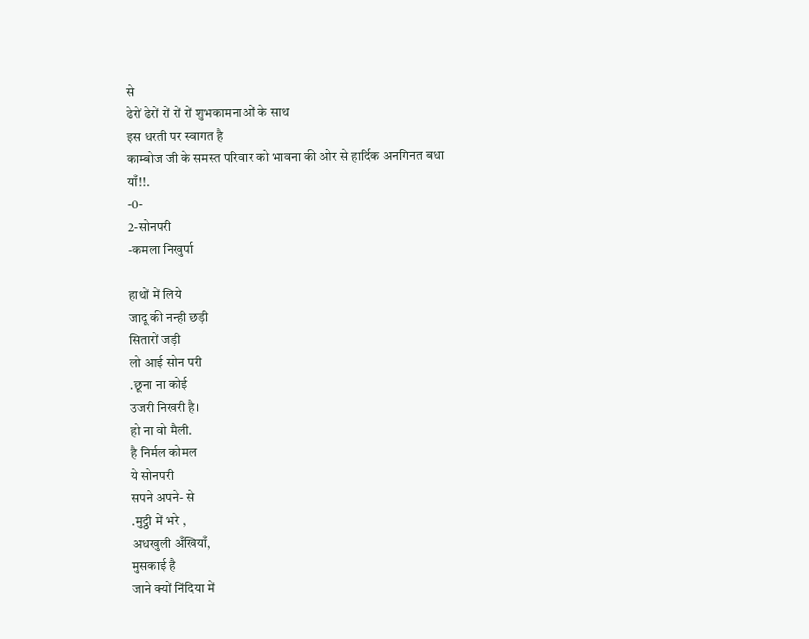से
ढेरों ढेरों रों रों रों शुभकामनाओं के साथ
इस धरती पर स्वागत है
काम्बोज जी के समस्त परिवार को भावना की ओर से हार्दिक अनगिनत बधा
याँ!!.
-0-
2-सोनपरी
-कमला निखुर्पा

हाथों में लिये
जादू की नन्ही छड़ी
सितारों जड़ी
लो आई सोन परी
.छूना ना कोई
उजरी निखरी है।
हो ना वो मैली.
है निर्मल कोमल
ये सोनपरी
सपने अपने- से
.मुट्ठी में भरे ,
अधखुली अँखियाँ,
मुसकाई है
जाने क्यों निंदिया में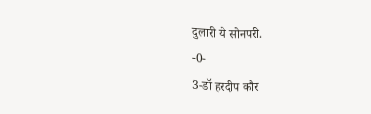दुलारी ये सोनपरी.
-0-
3-डॉ हरदीप कौर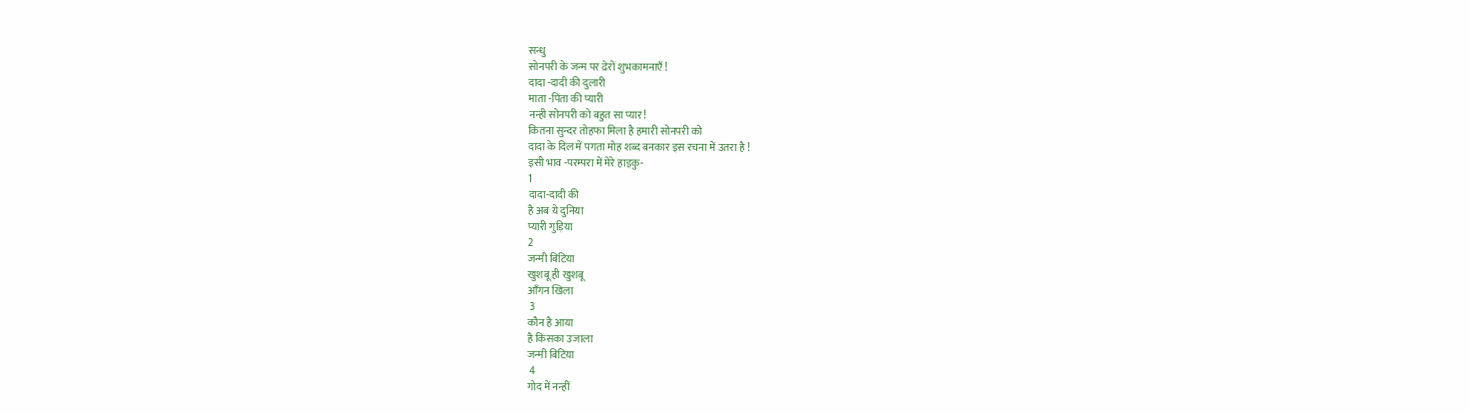सन्धु
सोनपरी के जन्म पर ढेरों शुभकामनाएँ !
दादा -दादी की दुलारी
माता -पिता की प्यारी
नन्ही सोनपरी को बहुत सा प्यार!
कितना सुन्दर तोहफा मिला है हमारी सोनपरी को
दादा के दिल में पगता मोह शब्द बनकार इस रचना में उतरा है !
इसी भाव -परम्परा में मेरे हाइकु-
1
दादा-दादी की
है अब ये दुनिया
प्यारी गुड़िया
2
जन्मी बिटिया
खुशबू ही खुशबू
आँगन खिला
 3
कौन है आया
है किसका उजाला
जन्मी बिटिया
 4
गोद में नन्हीं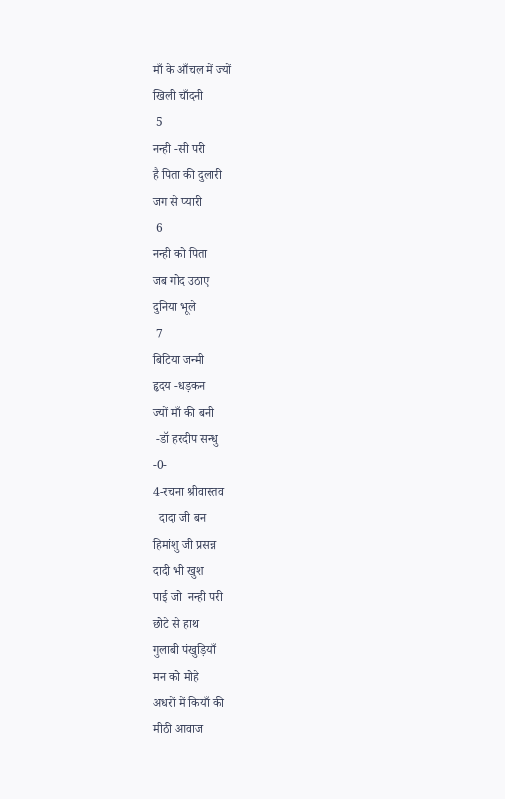माँ के आँचल में ज्यों
खिली चाँदनी
 5
नन्ही -सी परी
है पिता की दुलारी
जग से प्यारी
 6
नन्ही को पिता
जब गोद उठाए
दुनिया भूले
 7
बिटिया जन्मी
हृदय -धड़कन
ज्यों माँ की बनी
 -डॉ हरदीप सन्धु
-0-
4-रचना श्रीवास्तव
  दादा जी बन
हिमांशु जी प्रसन्न
दादी भी खुश
पाई जो  नन्ही परी
छोटे से हाथ
गुलाबी पंखुड़ियाँ
मन को मोहे
अधरों में कियाँ की
मीठी आवाज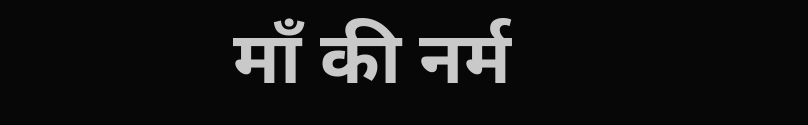माँ की नर्म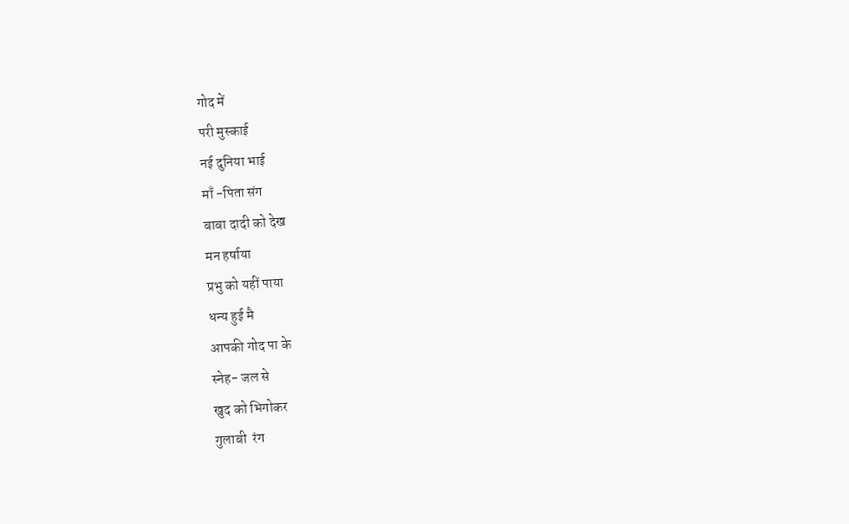गोद में
परी मुस्काई
नई दुनिया भाई
माँ -पिता संग
बाबा दादी को देख
मन हर्षाया
प्रभु को यहीं पाया
धन्य हुई मै
आपकी गोद पा के
स्नेह- जल से
खुद को भिगोकर
गुलाबी  रंग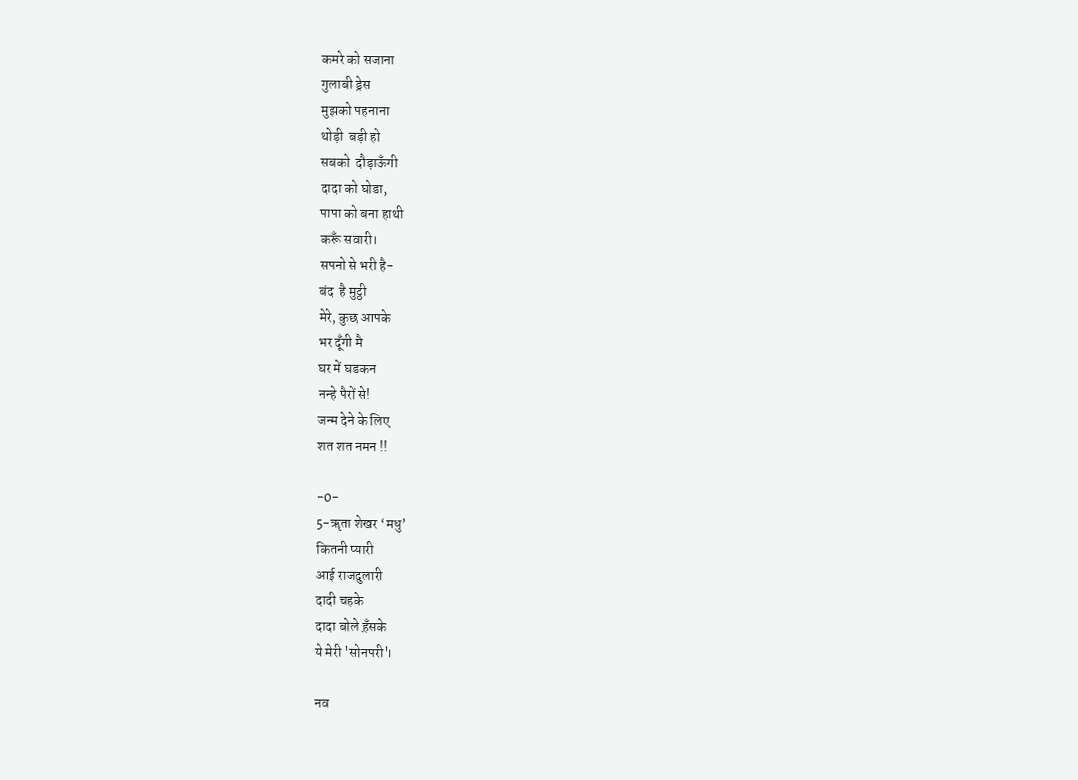कमरे को सजाना
गुलाबी ड्रेस
मुझको पहनाना
थोड़ी  बड़ी हो
सबको  दौड़ाऊँगी
दादा को घोडा,
पापा को बना हाथी
करूँ सवारी।
सपनो से भरी है-
बंद  है मुट्ठी
मेरे, कुछ आपके
भर दूँगी मै
घर में घडकन
नन्हे पैरों से!
जन्म देने के लिए
शत शत नमन !!

-0-
5-ॠता शेखर ‘मधु’
कितनी प्यारी
आई राजदुलारी
दादी चहके
दादा बोले ह़ँसके
ये मेरी 'सोनपरी'।

नव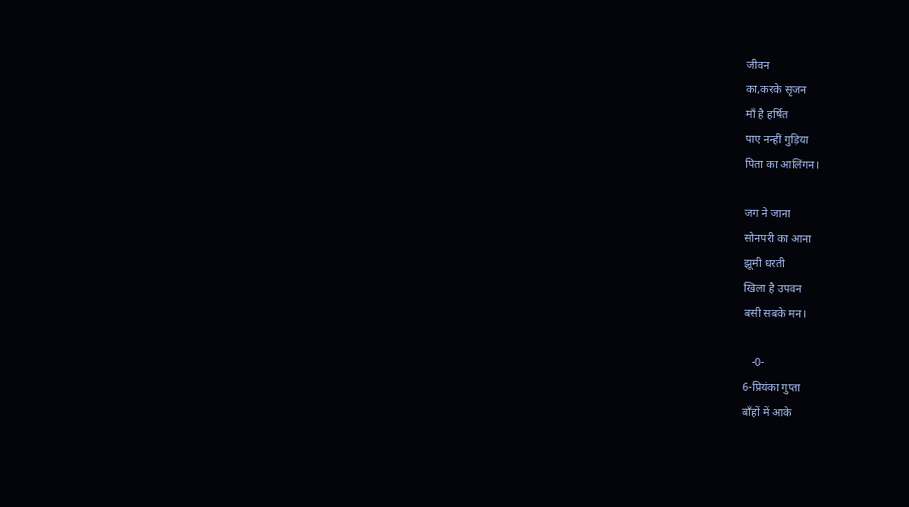जीवन
का,करके सृजन
माँ है हर्षित
पाए नन्हीं गुड़िया
पिता का आलिंगन।

जग ने जाना
सोनपरी का आना
झूमी धरती
खिला है उपवन
बसी सबके मन।

   -0-
6-प्रियंका गुप्ता
बाँहों में आके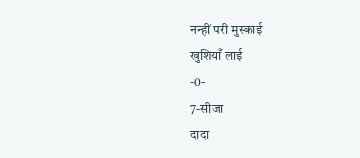नन्हीं परी मुस्काई
खुशियाँ लाई
-0-
7-सीजा
दादा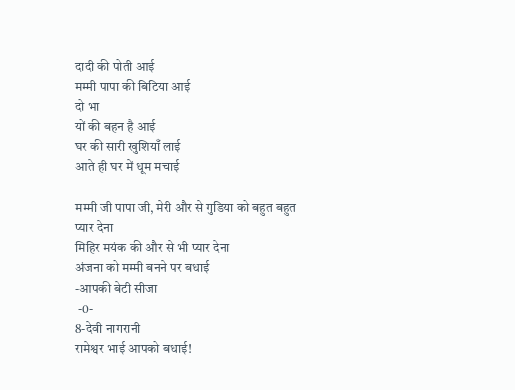दादी की पोती आई
मम्मी पापा की बिटिया आई
दो भा
यों की बहन है आई
घर की सारी खुशियाँ लाई
आते ही घर में धूम मचाई

मम्मी जी पापा जी, मेरी और से गुडिया को बहुत बहुत प्यार देना
मिहिर मयंक की और से भी प्यार देना
अंजना को मम्मी बनने पर बधाई
-आपकी बेटी सीजा
 -0-
8-देवी नागरानी
रामेश्वर भाई आपको बधाई!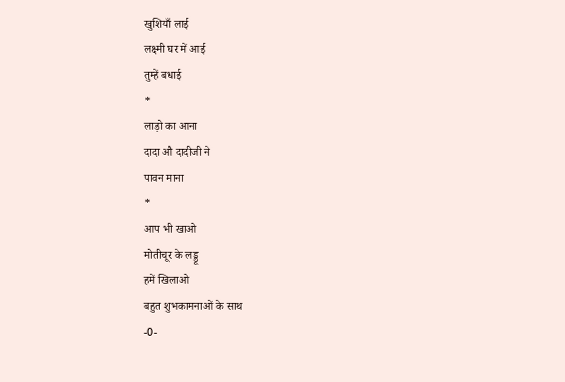खुशियाँ लाई
लक्ष्मी घर में आई
तुम्हें बधाई
*
लाड़ो का आना
दादा औ दादीजी ने
पावन माना
*
आप भी खाओ
मोतीचूर के लड्डू
हमें खिलाओ
बहुत शुभकामनाओं के साथ
-0-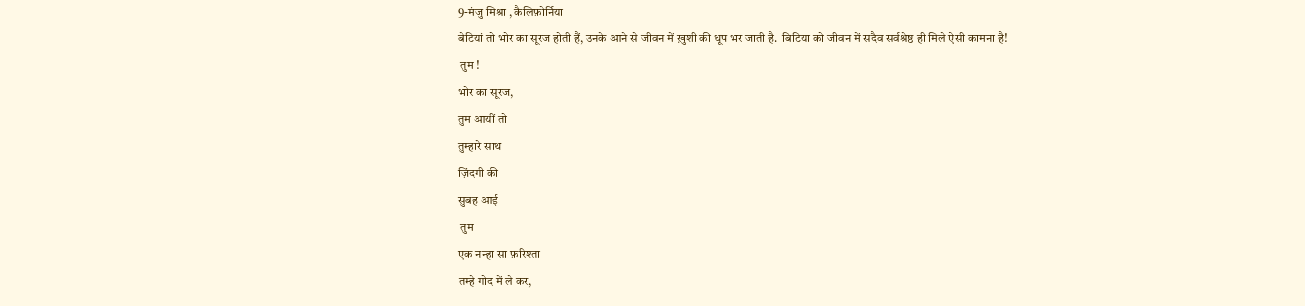9-मंजु मिश्रा , कैलिफ़ोर्निया
बेटियां तो भोर का सूरज होती हैं, उनके आने से जीवन में ख़ुशी की धूप भर जाती है.  बिटिया को जीवन में सदैव सर्वश्रेष्ठ ही मिले ऐसी कामना है!
 तुम !
भोर का सूरज,
तुम आयीं तो
तुम्हारे साथ
ज़िंदगी की
सुबह आई
 तुम
एक नन्हा सा फ़रिश्ता
तम्हे गोद में ले कर,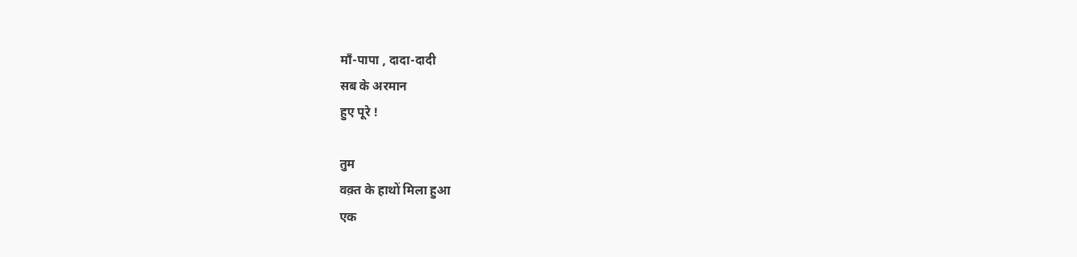माँ-पापा , दादा-दादी
सब के अरमान
हुए पूरे !

तुम
वक़्त के हाथों मिला हुआ
एक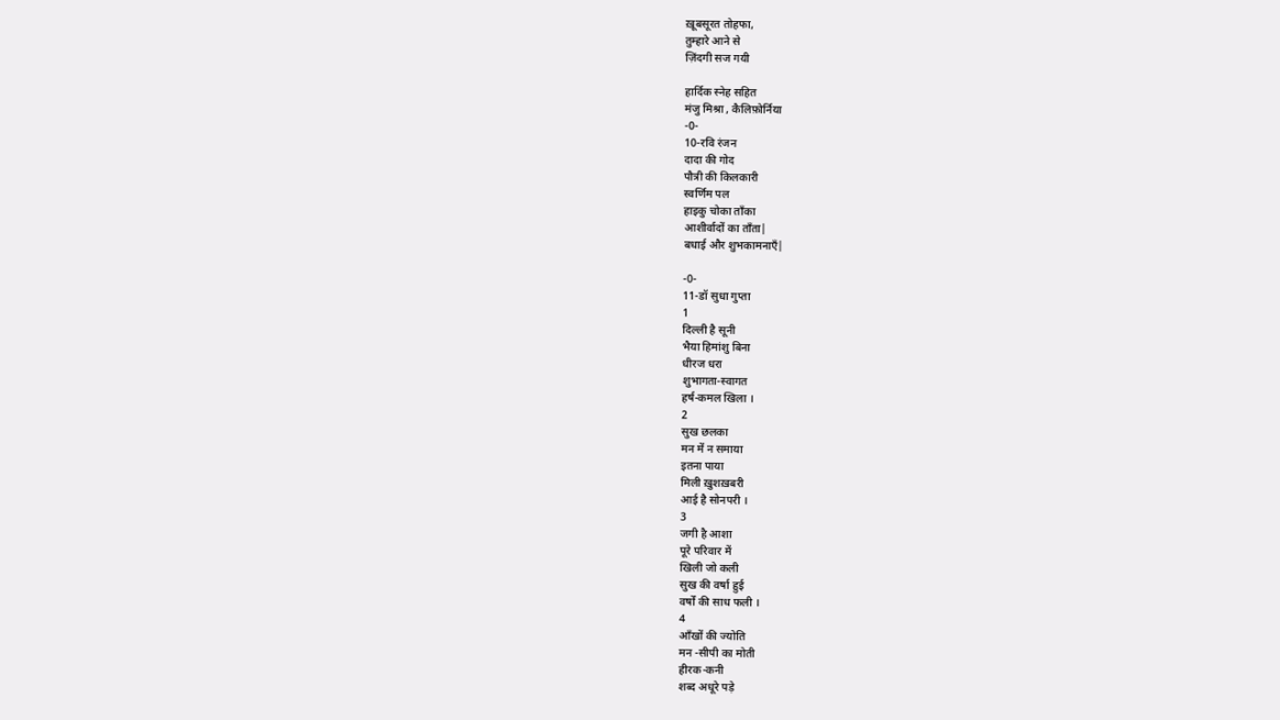ख़ूबसूरत तोहफा,
तुम्हारे आने से
ज़िंदगी सज गयी

हार्दिक स्नेह सहित
मंजु मिश्रा , कैलिफ़ोर्निया
-0-
10-रवि रंजन
दादा की गोद
पौत्री की किलकारी
स्वर्णिम पल
हाइकु चोका ताँका
आशीर्वादों का ताँता|
बधाई और शुभकामनाएँ|

-0-
11-डॉ सुधा गुप्ता
1
दिल्ली है सूनी
भैया हिमांशु बिना
धीरज धरा
शुभागता-स्वागत
हर्ष-कमल खिला ।
2
सुख छलका
मन में न समाया
इतना पाया
मिली ख़ुशख़बरी
आई है सोनपरी ।
3
जगी है आशा
पूरे परिवार में
खिली जो कली
सुख की वर्षा हुई
वर्षों की साध फली ।
4
आँखों की ज्योति
मन -सीपी का मोती
हीरक-कनी
शब्द अधूरे पड़े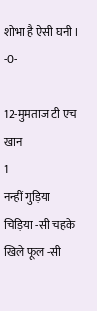शोभा है ऐसी घनी ।
-0-

12-मुमताज टी एच खान
1
नन्हीं गुड़िया
चिड़िया -सी चहके
खिले फूल -सी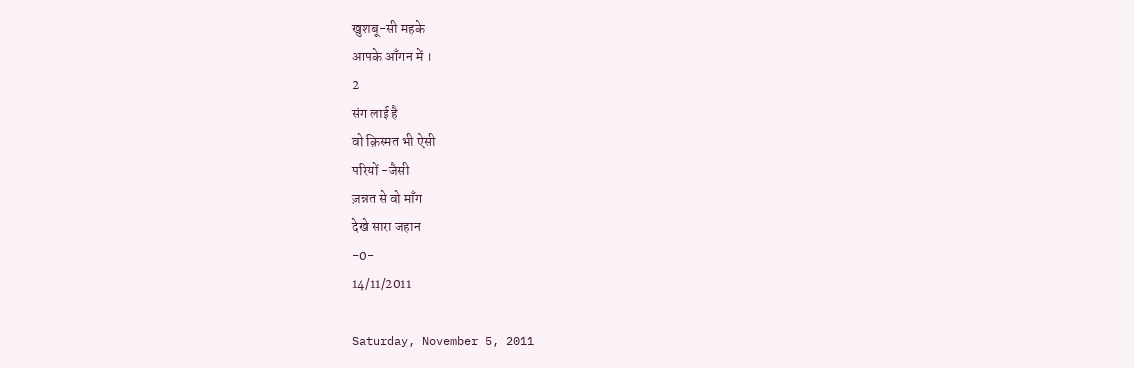खुशबू-सी महके
आपके आँगन में ।
2
संग लाई है
वो क़िस्मत भी ऐसी
परियों -जैसी
ज़न्नत से वो माँग
देखे सारा जहान
-0-
14/11/2011

Saturday, November 5, 2011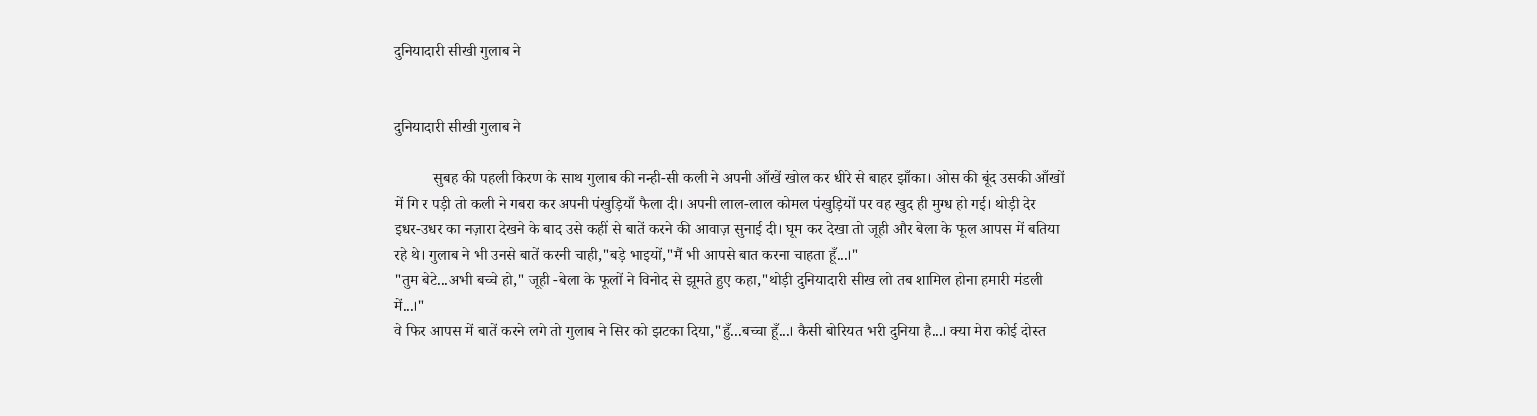दुनियादारी सीखी गुलाब ने


दुनियादारी सीखी गुलाब ने

          सुबह की पहली किरण के साथ गुलाब की नन्ही-सी कली ने अपनी आँखें खोल कर धीरे से बाहर झाँका। ओस की बूंद उसकी आँखों में गि र पड़ी तो कली ने गबरा कर अपनी पंखुड़ियाँ फैला दी। अपनी लाल-लाल कोमल पंखुड़ियों पर वह खुद ही मुग्ध हो गई। थोड़ी देर इधर-उधर का नज़ारा देखने के बाद उसे कहीं से बातें करने की आवाज़ सुनाई दी। घूम कर देखा तो जूही और बेला के फूल आपस में बतिया रहे थे। गुलाब ने भी उनसे बातें करनी चाही,"बड़े भाइयों,"मैं भी आपसे बात करना चाहता हूँ...।"
"तुम बेटे...अभी बच्चे हो," जूही -बेला के फूलों ने विनोद से झूमते हुए कहा,"थोड़ी दुनियादारी सीख लो तब शामिल होना हमारी मंडली में...।"
वे फिर आपस में बातें करने लगे तो गुलाब ने सिर को झटका दिया,"हुँ...बच्चा हूँ...। कैसी बोरियत भरी दुनिया है...। क्या मेरा कोई दोस्त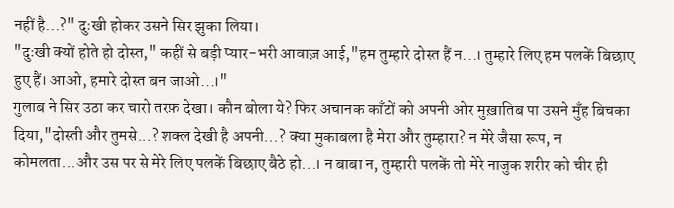नहीं है...?" दुःखी होकर उसने सिर झुका लिया।
"दुःखी क्यों होते हो दोस्त," कहीं से बड़ी प्यार-भरी आवाज़ आई,"हम तुम्हारे दोस्त हैं न...। तुम्हारे लिए हम पलकें बिछाए हुए हैं। आओ, हमारे दोस्त बन जाओ...।"
गुलाब ने सिर उठा कर चारो तरफ़ देखा। कौन बोला ये? फिर अचानक काँटों को अपनी ओर मुख़ातिब पा उसने मुँह बिचका दिया,"दोस्ती और तुमसे...? शक्ल देखी है अपनी...? क्या मुकाबला है मेरा और तुम्हारा? न मेरे जैसा रूप, न कोमलता...और उस पर से मेरे लिए पलकें बिछाए बैठे हो...। न बाबा न, तुम्हारी पलकें तो मेरे नाजुक शरीर को चीर ही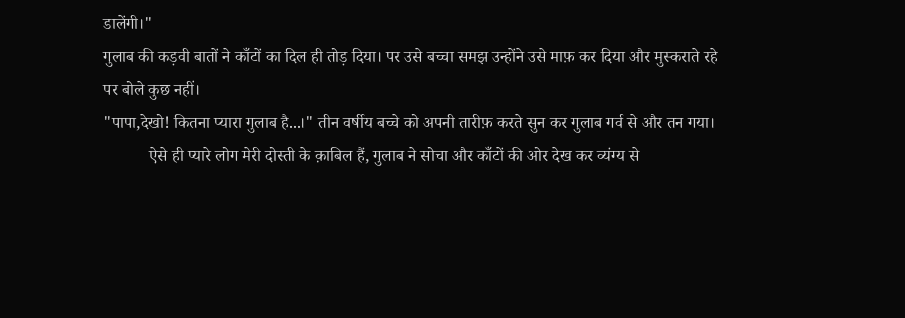डालेंगी।"
गुलाब की कड़वी बातों ने काँटों का दिल ही तोड़ दिया। पर उसे बच्चा समझ उन्होंने उसे माफ़ कर दिया और मुस्कराते रहे पर बोले कुछ नहीं।
"पापा,देखो! कितना प्यारा गुलाब है...।" तीन वर्षीय बच्चे को अपनी तारीफ़ करते सुन कर गुलाब गर्व से और तन गया।
           ऐसे ही प्यारे लोग मेरी दोस्ती के क़ाबिल हैं, गुलाब ने सोचा और काँटों की ओर देख कर व्यंग्य से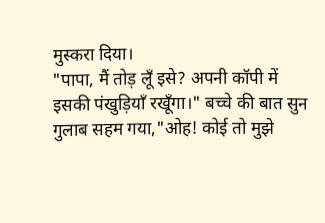मुस्करा दिया।
"पापा, मैं तोड़ लूँ इसे? अपनी कॉपी में इसकी पंखुड़ियाँ रखूँगा।" बच्चे की बात सुन गुलाब सहम गया,"ओह! कोई तो मुझे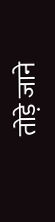तोड़े जाने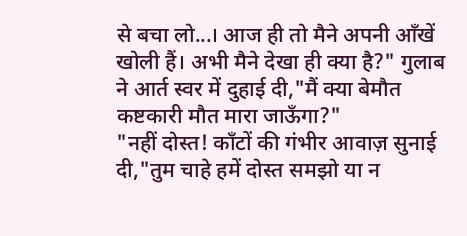से बचा लो...। आज ही तो मैने अपनी आँखें खोली हैं। अभी मैने देखा ही क्या है?" गुलाब ने आर्त स्वर में दुहाई दी,"मैं क्या बेमौत कष्टकारी मौत मारा जाऊँगा?"
"नहीं दोस्त! काँटों की गंभीर आवाज़ सुनाई दी,"तुम चाहे हमें दोस्त समझो या न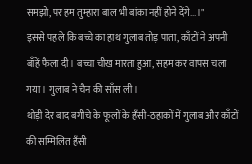समझो, पर हम तुम्हारा बाल भी बांका नहीं होने देंगे...।"
इससे पहले कि बच्चे का हाथ गुलाब तोड़ पाता, काँटों ने अपनी बाँहें फैला दी। बच्चा चीख मारता हुआ, सहम कर वापस चला गया। गुलाब ने चैन की साँस ली।
थोड़ी देर बाद बगीचे के फूलों के हँसी-ठहाकों में गुलाब और काँटों की सम्मिलित हँसी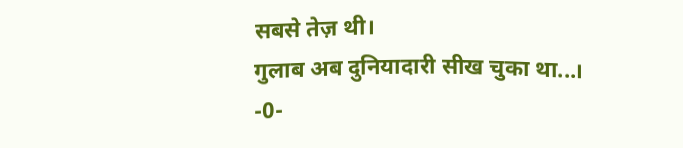सबसे तेज़ थी।
गुलाब अब दुनियादारी सीख चुका था...।
-0-